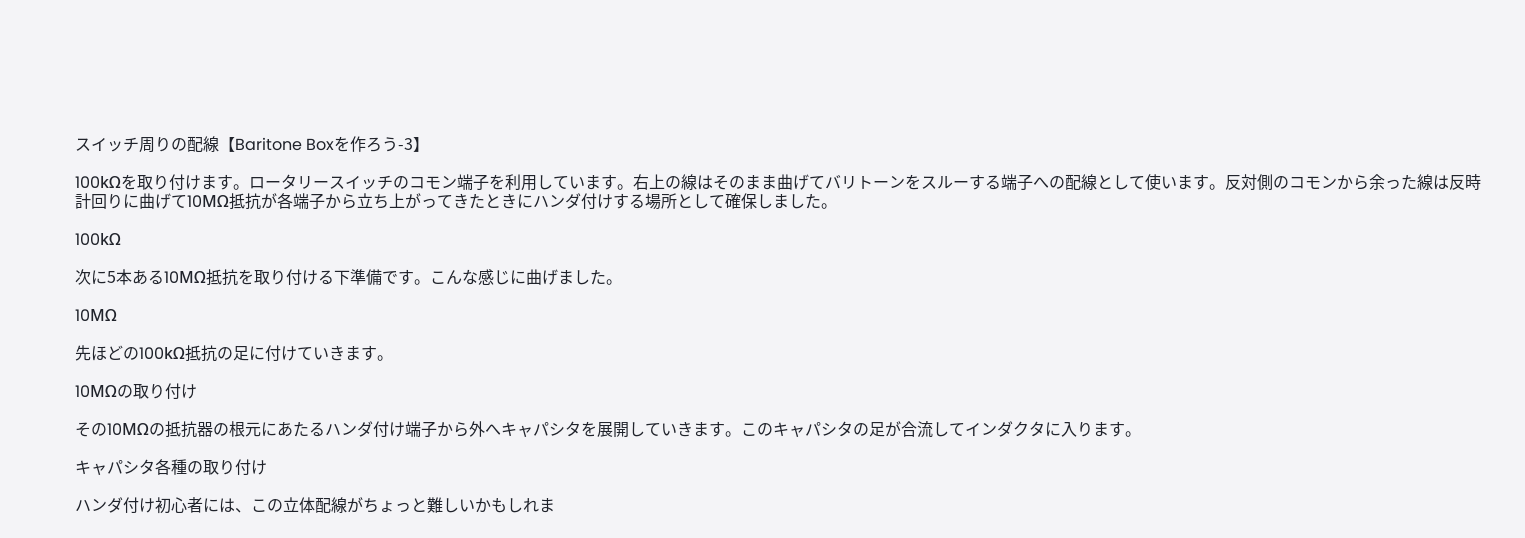スイッチ周りの配線【Baritone Boxを作ろう-3】

100kΩを取り付けます。ロータリースイッチのコモン端子を利用しています。右上の線はそのまま曲げてバリトーンをスルーする端子への配線として使います。反対側のコモンから余った線は反時計回りに曲げて10MΩ抵抗が各端子から立ち上がってきたときにハンダ付けする場所として確保しました。

100kΩ

次に5本ある10MΩ抵抗を取り付ける下準備です。こんな感じに曲げました。

10MΩ

先ほどの100kΩ抵抗の足に付けていきます。

10MΩの取り付け

その10MΩの抵抗器の根元にあたるハンダ付け端子から外へキャパシタを展開していきます。このキャパシタの足が合流してインダクタに入ります。

キャパシタ各種の取り付け

ハンダ付け初心者には、この立体配線がちょっと難しいかもしれま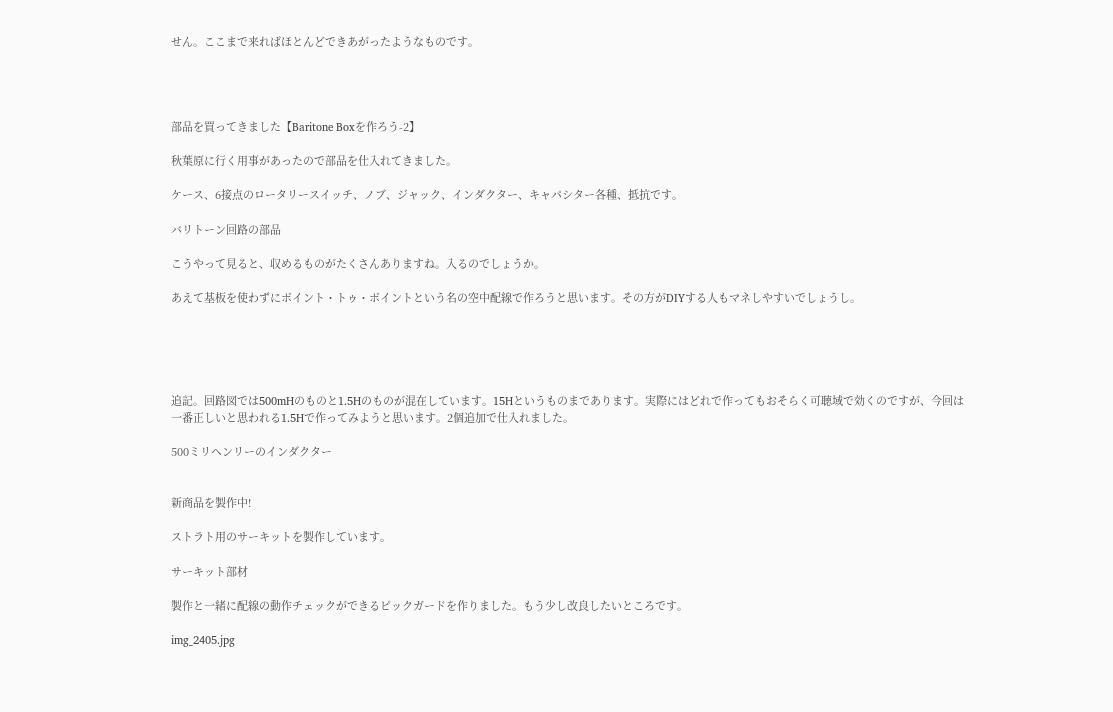せん。ここまで来ればほとんどできあがったようなものです。




部品を買ってきました【Baritone Boxを作ろう-2】

秋葉原に行く用事があったので部品を仕入れてきました。

ケース、6接点のロータリースイッチ、ノブ、ジャック、インダクター、キャパシター各種、抵抗です。

バリトーン回路の部品

こうやって見ると、収めるものがたくさんありますね。入るのでしょうか。

あえて基板を使わずにポイント・トゥ・ポイントという名の空中配線で作ろうと思います。その方がDIYする人もマネしやすいでしょうし。





追記。回路図では500mHのものと1.5Hのものが混在しています。15Hというものまであります。実際にはどれで作ってもおそらく可聴域で効くのですが、今回は一番正しいと思われる1.5Hで作ってみようと思います。2個追加で仕入れました。

500ミリヘンリーのインダクター


新商品を製作中!

ストラト用のサーキットを製作しています。

サーキット部材

製作と一緒に配線の動作チェックができるピックガードを作りました。もう少し改良したいところです。

img_2405.jpg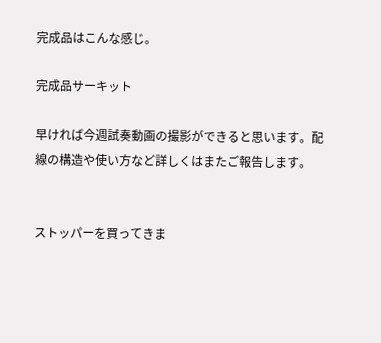完成品はこんな感じ。

完成品サーキット

早ければ今週試奏動画の撮影ができると思います。配線の構造や使い方など詳しくはまたご報告します。


ストッパーを買ってきま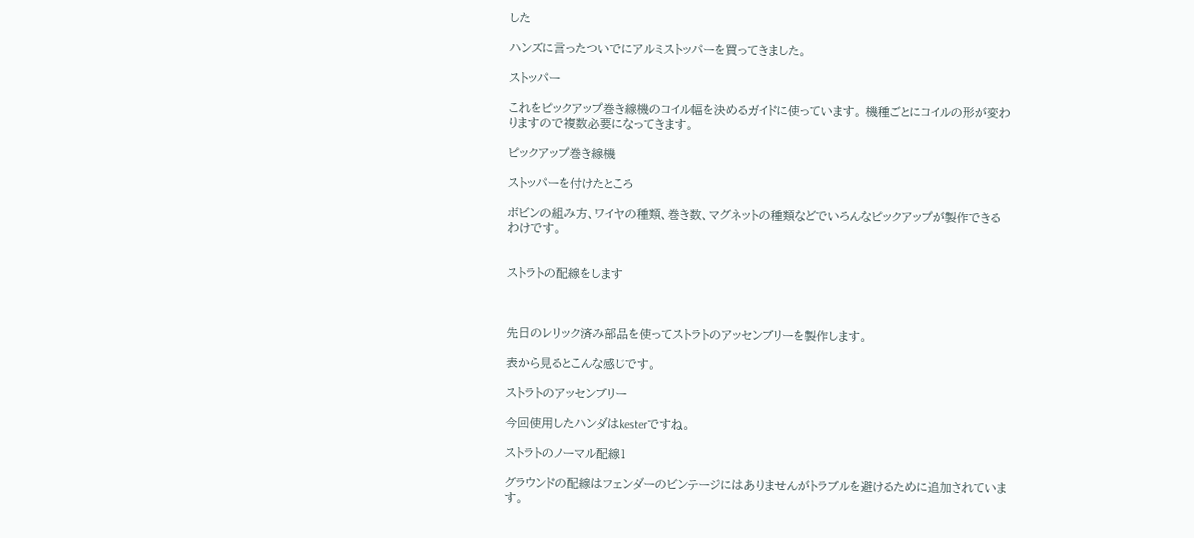した

ハンズに言ったついでにアルミストッパーを買ってきました。

ストッパー

これをピックアップ巻き線機のコイル幅を決めるガイドに使っています。 機種ごとにコイルの形が変わりますので複数必要になってきます。

ピックアップ巻き線機

ストッパーを付けたところ

ボビンの組み方、ワイヤの種類、巻き数、マグネットの種類などでいろんなピックアップが製作できるわけです。


ストラトの配線をします



先日のレリック済み部品を使ってストラトのアッセンブリーを製作します。

表から見るとこんな感じです。

ストラトのアッセンブリー

今回使用したハンダはkesterですね。

ストラトのノーマル配線1

グラウンドの配線はフェンダーのビンテージにはありませんがトラブルを避けるために追加されています。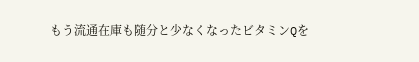もう流通在庫も随分と少なくなったビタミンQを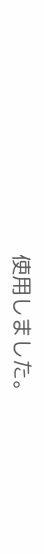使用しました。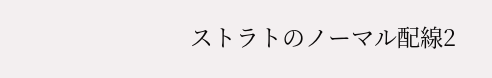ストラトのノーマル配線2